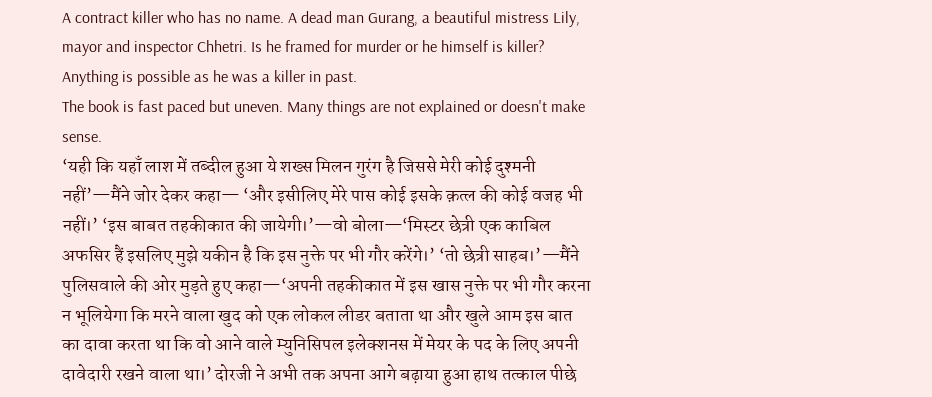A contract killer who has no name. A dead man Gurang, a beautiful mistress Lily, mayor and inspector Chhetri. Is he framed for murder or he himself is killer? Anything is possible as he was a killer in past.
The book is fast paced but uneven. Many things are not explained or doesn't make sense.
‘यही कि यहाँ लाश में तब्दील हुआ ये शख्स मिलन गुरंग है जिससे मेरी कोई दुश्मनी नहीं’—मैंने जोर देकर कहा— ‘और इसीलिए मेरे पास कोई इसके क़त्ल की कोई वजह भी नहीं।’ ‘इस बाबत तहकीकात की जायेगी।’—वो बोला—‘मिस्टर छेत्री एक काबिल अफसिर हैं इसलिए मुझे यकीन है कि इस नुक्ते पर भी गौर करेंगे।’ ‘तो छेत्री साहब।’—मैंने पुलिसवाले की ओर मुड़ते हुए कहा—‘अपनी तहकीकात में इस खास नुक्ते पर भी गौर करना न भूलियेगा कि मरने वाला खुद को एक लोकल लीडर बताता था और खुले आम इस बात का दावा करता था कि वो आने वाले म्युनिसिपल इलेक्शनस में मेयर के पद के लिए अपनी दावेदारी रखने वाला था।’ दोरजी ने अभी तक अपना आगे बढ़ाया हुआ हाथ तत्काल पीछे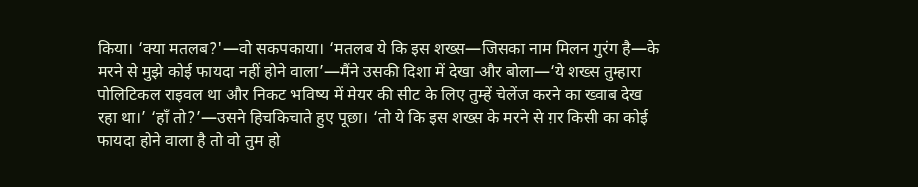किया। ‘क्या मतलब?'—वो सकपकाया। ‘मतलब ये कि इस शख्स—जिसका नाम मिलन गुरंग है—के मरने से मुझे कोई फायदा नहीं होने वाला’—मैंने उसकी दिशा में देखा और बोला—‘ये शख्स तुम्हारा पोलिटिकल राइवल था और निकट भविष्य में मेयर की सीट के लिए तुम्हें चेलेंज करने का ख्वाब देख रहा था।’ ‘हाँ तो?’—उसने हिचकिचाते हुए पूछा। ‘तो ये कि इस शख्स के मरने से ग़र किसी का कोई फायदा होने वाला है तो वो तुम हो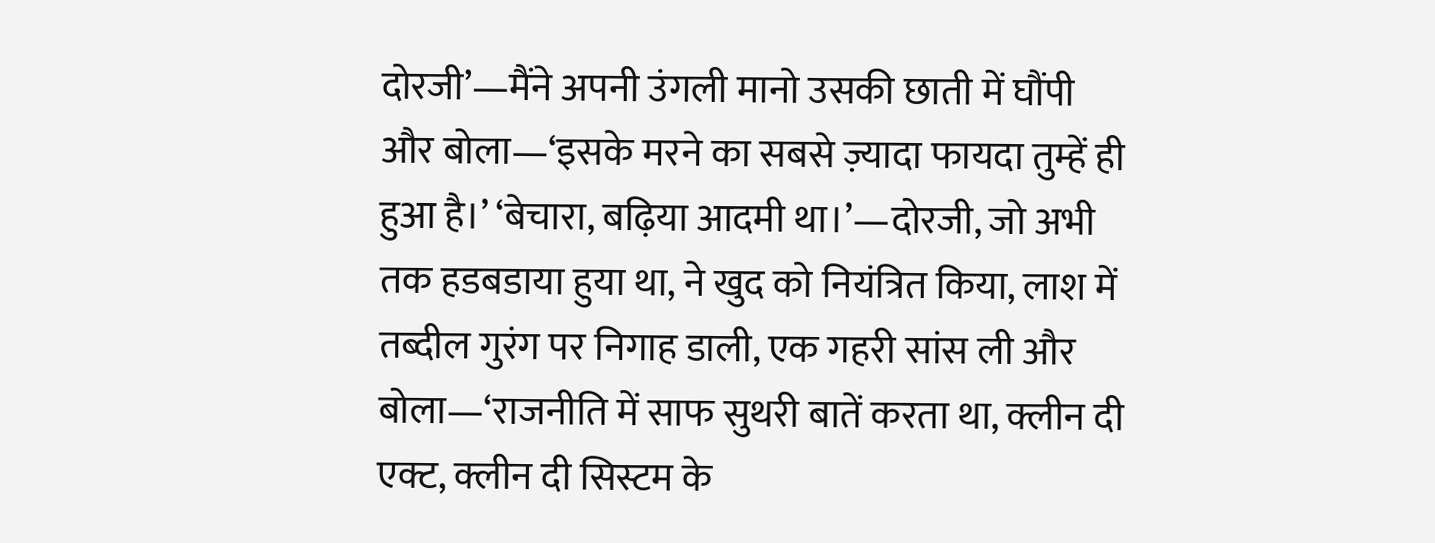दोरजी’—मैंने अपनी उंगली मानो उसकी छाती में घौंपी और बोला—‘इसके मरने का सबसे ज़्यादा फायदा तुम्हें ही हुआ है।’ ‘बेचारा, बढ़िया आदमी था।’—दोरजी, जो अभी तक हडबडाया हुया था, ने खुद को नियंत्रित किया, लाश में तब्दील गुरंग पर निगाह डाली, एक गहरी सांस ली और बोला—‘राजनीति में साफ सुथरी बातें करता था, क्लीन दी एक्ट, क्लीन दी सिस्टम के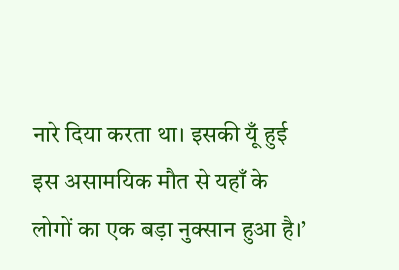नारे दिया करता था। इसकी यूँ हुई इस असामयिक मौत से यहाँ के लोगों का एक बड़ा नुक्सान हुआ है।’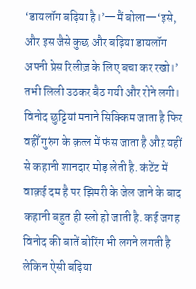‘डायलॉग बढ़िया है।’—मैं बोला—‘इसे, और इस जैसे कुछ और बढ़िया डायलॉग अपनी प्रेस रिलीज़ के लिए बचा कर रखो।’ तभी लिली उठकर बैठ गयी और रोने लगी।
विनोद छुट्टियां मनाने सिक्किम जाता है फिर वहीँ गुरुंग के क़त्ल में फंस जाता है औऱ यहीं से कहानी शानदार मोड़ लेती है. कंटेंट में वाक़ई दम है पर झिमरी के जेल जाने के बाद कहानी बहुत ही स्लो हो जाती है. कई जगह विनोद की बातें बोरिंग भी लगने लगती है लेकिन ऐसी बढ़िया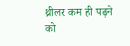थ्रीलर कम ही पढ़ने को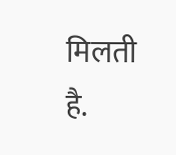मिलती है.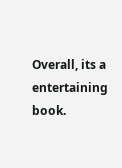Overall, its a entertaining book.